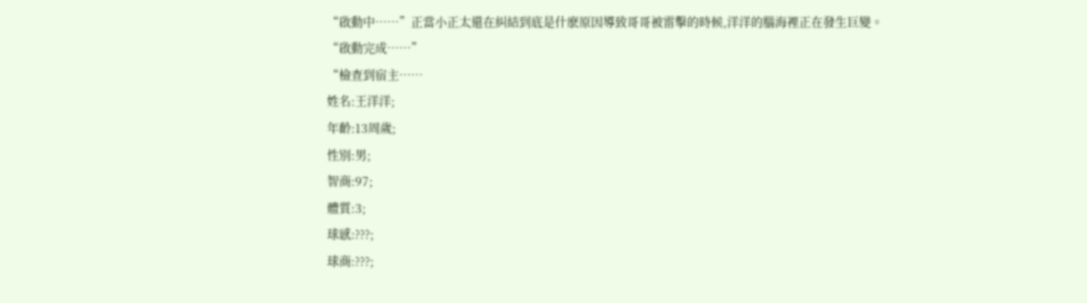“啟動中……”正當小正太還在糾結到底是什麽原因導致哥哥被雷擊的時候,洋洋的腦海裡正在發生巨變。
“啟動完成……”
“檢查到宿主……
姓名:王洋洋;
年齡:13周歲;
性別:男;
智商:97;
體質:3;
球感:???;
球商:???;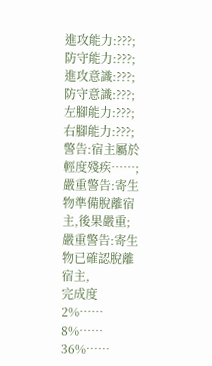進攻能力:???;
防守能力:???;
進攻意識:???;
防守意識:???;
左腳能力:???;
右腳能力:???;
警告:宿主屬於輕度殘疾……;
嚴重警告:寄生物準備脫離宿主,後果嚴重;
嚴重警告:寄生物已確認脫離宿主,
完成度
2%……
8%……
36%……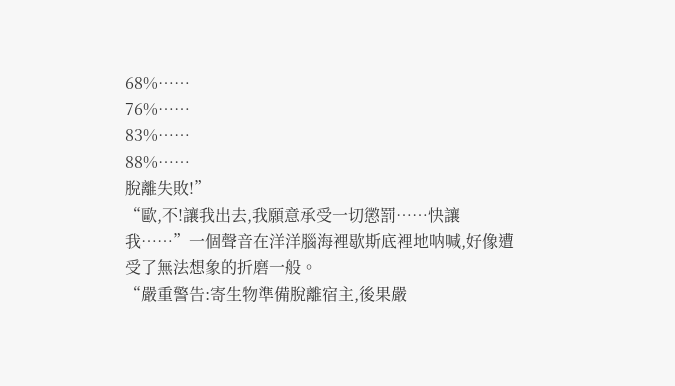68%……
76%……
83%……
88%……
脫離失敗!”
“歐,不!讓我出去,我願意承受一切懲罰……快讓我……”一個聲音在洋洋腦海裡歇斯底裡地呐喊,好像遭受了無法想象的折磨一般。
“嚴重警告:寄生物準備脫離宿主,後果嚴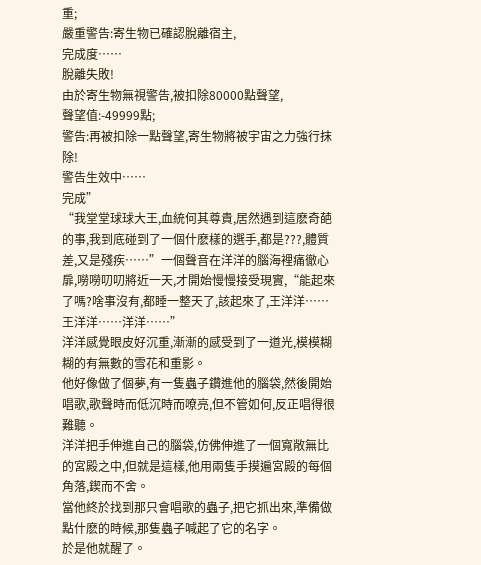重;
嚴重警告:寄生物已確認脫離宿主,
完成度……
脫離失敗!
由於寄生物無視警告,被扣除80000點聲望,
聲望值:-49999點;
警告:再被扣除一點聲望,寄生物將被宇宙之力強行抹除!
警告生效中……
完成”
“我堂堂球球大王,血統何其尊貴,居然遇到這麽奇葩的事,我到底碰到了一個什麽樣的選手,都是???,體質差,又是殘疾……”一個聲音在洋洋的腦海裡痛徹心扉,嘮嘮叨叨將近一天,才開始慢慢接受現實,“能起來了嗎?啥事沒有,都睡一整天了,該起來了,王洋洋……王洋洋……洋洋……”
洋洋感覺眼皮好沉重,漸漸的感受到了一道光,模模糊糊的有無數的雪花和重影。
他好像做了個夢,有一隻蟲子鑽進他的腦袋,然後開始唱歌,歌聲時而低沉時而嘹亮,但不管如何,反正唱得很難聽。
洋洋把手伸進自己的腦袋,仿佛伸進了一個寬敞無比的宮殿之中,但就是這樣,他用兩隻手摸遍宮殿的每個角落,鍥而不舍。
當他終於找到那只會唱歌的蟲子,把它抓出來,準備做點什麽的時候,那隻蟲子喊起了它的名字。
於是他就醒了。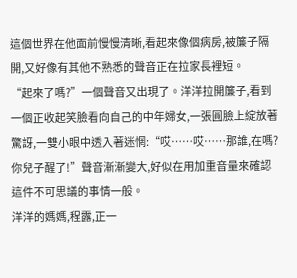這個世界在他面前慢慢清晰,看起來像個病房,被簾子隔開,又好像有其他不熟悉的聲音正在拉家長裡短。
“起來了嗎?”一個聲音又出現了。洋洋拉開簾子,看到一個正收起笑臉看向自己的中年婦女,一張圓臉上綻放著驚訝,一雙小眼中透入著迷惘:“哎……哎……那誰,在嗎?你兒子醒了!”聲音漸漸變大,好似在用加重音量來確認這件不可思議的事情一般。
洋洋的媽媽,程露,正一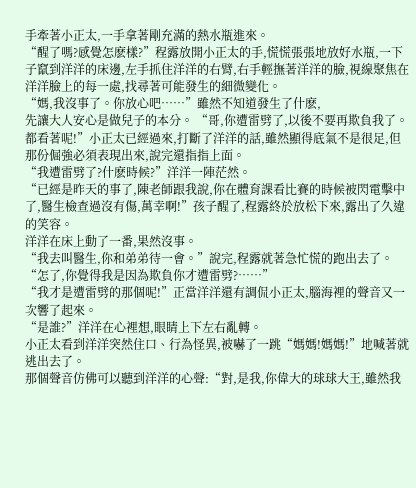手牽著小正太,一手拿著剛充滿的熱水瓶進來。
“醒了嗎?感覺怎麽樣?”程露放開小正太的手,慌慌張張地放好水瓶,一下子竄到洋洋的床邊,左手抓住洋洋的右臂,右手輕撫著洋洋的臉,視線聚焦在洋洋臉上的每一處,找尋著可能發生的細微變化。
“媽,我沒事了。你放心吧……”雖然不知道發生了什麽,
先讓大人安心是做兒子的本分。 “哥,你遭雷劈了,以後不要再欺負我了。都看著呢!”小正太已經過來,打斷了洋洋的話,雖然顯得底氣不是很足,但那份倔強必須表現出來,說完還指指上面。
“我遭雷劈了?什麽時候?”洋洋一陣茫然。
“已經是昨天的事了,陳老師跟我說,你在體育課看比賽的時候被閃電擊中了,醫生檢查過沒有傷,萬幸啊!”孩子醒了,程露終於放松下來,露出了久違的笑容。
洋洋在床上動了一番,果然沒事。
“我去叫醫生,你和弟弟待一會。”說完,程露就著急忙慌的跑出去了。
“怎了,你覺得我是因為欺負你才遭雷劈?……”
“我才是遭雷劈的那個呢!”正當洋洋還有調侃小正太,腦海裡的聲音又一次響了起來。
“是誰?”洋洋在心裡想,眼睛上下左右亂轉。
小正太看到洋洋突然住口、行為怪異,被嚇了一跳“媽媽!媽媽!”地喊著就逃出去了。
那個聲音仿佛可以聽到洋洋的心聲:“對,是我,你偉大的球球大王,雖然我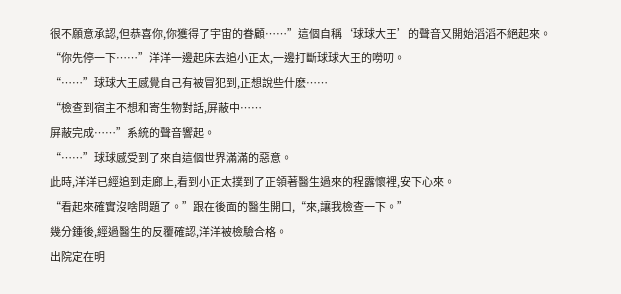很不願意承認,但恭喜你,你獲得了宇宙的眷顧……”這個自稱‘球球大王’的聲音又開始滔滔不絕起來。
“你先停一下……”洋洋一邊起床去追小正太,一邊打斷球球大王的嘮叨。
“……”球球大王感覺自己有被冒犯到,正想說些什麽……
“檢查到宿主不想和寄生物對話,屏蔽中……
屏蔽完成……”系統的聲音響起。
“……”球球感受到了來自這個世界滿滿的惡意。
此時,洋洋已經追到走廊上,看到小正太撲到了正領著醫生過來的程露懷裡,安下心來。
“看起來確實沒啥問題了。”跟在後面的醫生開口,“來,讓我檢查一下。”
幾分鍾後,經過醫生的反覆確認,洋洋被檢驗合格。
出院定在明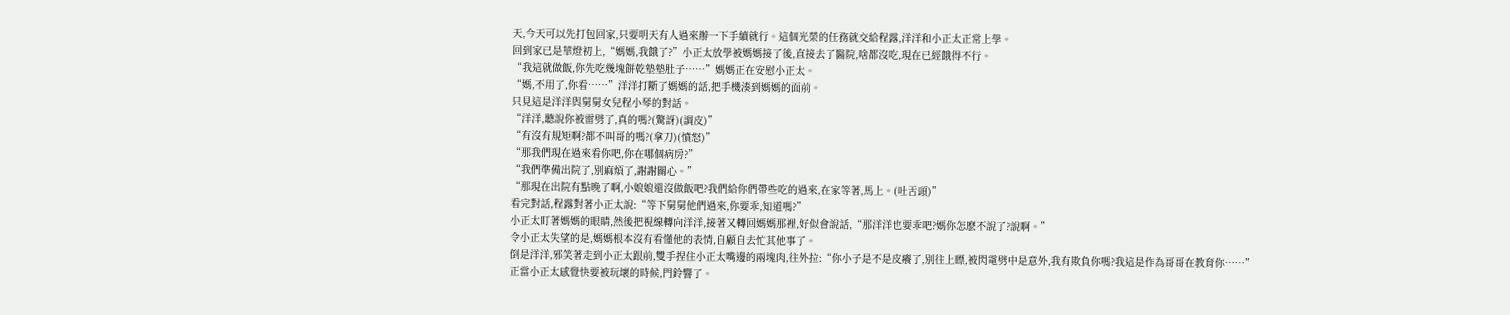天,今天可以先打包回家,只要明天有人過來辦一下手續就行。這個光榮的任務就交給程露,洋洋和小正太正常上學。
回到家已是華燈初上,“媽媽,我餓了?”小正太放學被媽媽接了後,直接去了醫院,啥都沒吃,現在已經餓得不行。
“我這就做飯,你先吃幾塊餅乾墊墊肚子……”媽媽正在安慰小正太。
“媽,不用了,你看……”洋洋打斷了媽媽的話,把手機湊到媽媽的面前。
只見這是洋洋與舅舅女兒程小琴的對話。
“洋洋,聽說你被雷劈了,真的嗎?(驚訝)(調皮)”
“有沒有規矩啊?都不叫哥的嗎?(拿刀)(憤怒)”
“那我們現在過來看你吧,你在哪個病房?”
“我們準備出院了,別麻煩了,謝謝關心。”
“那現在出院有點晚了啊,小娘娘還沒做飯吧?我們給你們帶些吃的過來,在家等著,馬上。(吐舌頭)”
看完對話,程露對著小正太說:“等下舅舅他們過來,你要乖,知道嗎?”
小正太盯著媽媽的眼睛,然後把視線轉向洋洋,接著又轉回媽媽那裡,好似會說話,“那洋洋也要乖吧?媽你怎麽不說了?說啊。”
令小正太失望的是,媽媽根本沒有看懂他的表情,自顧自去忙其他事了。
倒是洋洋,邪笑著走到小正太跟前,雙手捏住小正太嘴邊的兩塊肉,往外拉:“你小子是不是皮癢了,別往上瞟,被閃電劈中是意外,我有欺負你嗎?我這是作為哥哥在教育你……”
正當小正太感覺快要被玩壞的時候,門鈴響了。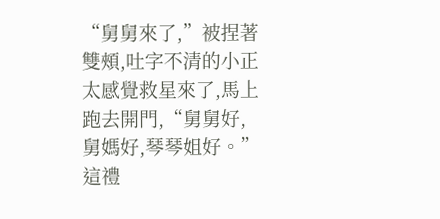“舅舅來了,”被捏著雙頰,吐字不清的小正太感覺救星來了,馬上跑去開門,“舅舅好,舅媽好,琴琴姐好。”這禮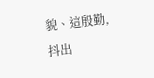貌、這殷勤,抖出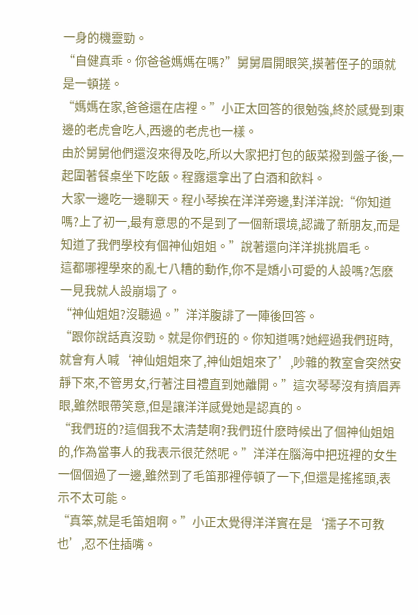一身的機靈勁。
“自健真乖。你爸爸媽媽在嗎?”舅舅眉開眼笑,摸著侄子的頭就是一頓搓。
“媽媽在家,爸爸還在店裡。”小正太回答的很勉強,終於感覺到東邊的老虎會吃人,西邊的老虎也一樣。
由於舅舅他們還沒來得及吃,所以大家把打包的飯菜撥到盤子後,一起圍著餐桌坐下吃飯。程露還拿出了白酒和飲料。
大家一邊吃一邊聊天。程小琴挨在洋洋旁邊,對洋洋說:“你知道嗎?上了初一,最有意思的不是到了一個新環境,認識了新朋友,而是知道了我們學校有個神仙姐姐。”說著還向洋洋挑挑眉毛。
這都哪裡學來的亂七八糟的動作,你不是嬌小可愛的人設嗎?怎麽一見我就人設崩塌了。
“神仙姐姐?沒聽過。”洋洋腹誹了一陣後回答。
“跟你說話真沒勁。就是你們班的。你知道嗎?她經過我們班時,就會有人喊‘神仙姐姐來了,神仙姐姐來了’,吵雜的教室會突然安靜下來,不管男女,行著注目禮直到她離開。”這次琴琴沒有擠眉弄眼,雖然眼帶笑意,但是讓洋洋感覺她是認真的。
“我們班的?這個我不太清楚啊?我們班什麽時候出了個神仙姐姐的,作為當事人的我表示很茫然呢。”洋洋在腦海中把班裡的女生一個個過了一邊,雖然到了毛笛那裡停頓了一下,但還是搖搖頭,表示不太可能。
“真笨,就是毛笛姐啊。”小正太覺得洋洋實在是‘孺子不可教也’,忍不住插嘴。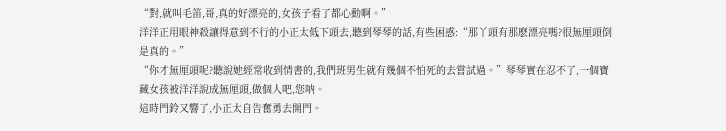“對,就叫毛笛,哥,真的好漂亮的,女孩子看了都心動啊。”
洋洋正用眼神殺讓得意到不行的小正太低下頭去,聽到琴琴的話,有些困惑:“那丫頭有那麽漂亮嗎?很無厘頭倒是真的。”
“你才無厘頭呢?聽說她經常收到情書的,我們班男生就有幾個不怕死的去嘗試過。”琴琴實在忍不了,一個寶藏女孩被洋洋說成無厘頭,做個人吧,您呐。
這時門鈴又響了,小正太自告奮勇去開門。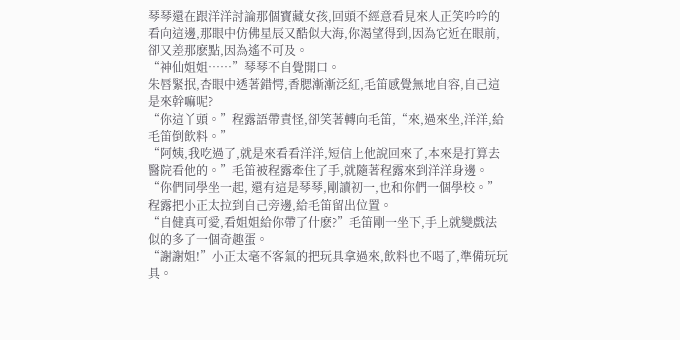琴琴還在跟洋洋討論那個寶藏女孩,回頭不經意看見來人正笑吟吟的看向這邊,那眼中仿佛星辰又酷似大海,你渴望得到,因為它近在眼前,卻又差那麽點,因為遙不可及。
“神仙姐姐……”琴琴不自覺開口。
朱唇緊抿,杏眼中透著錯愕,香腮漸漸泛紅,毛笛感覺無地自容,自己這是來幹嘛呢?
“你這丫頭。”程露語帶責怪,卻笑著轉向毛笛,“來,過來坐,洋洋,給毛笛倒飲料。”
“阿姨,我吃過了,就是來看看洋洋,短信上他說回來了,本來是打算去醫院看他的。”毛笛被程露牽住了手,就隨著程露來到洋洋身邊。
“你們同學坐一起, 還有這是琴琴,剛讀初一,也和你們一個學校。”程露把小正太拉到自己旁邊,給毛笛留出位置。
“自健真可愛,看姐姐給你帶了什麽?”毛笛剛一坐下,手上就變戲法似的多了一個奇趣蛋。
“謝謝姐!”小正太毫不客氣的把玩具拿過來,飲料也不喝了,準備玩玩具。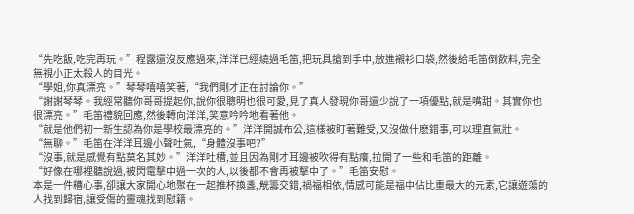“先吃飯,吃完再玩。”程露還沒反應過來,洋洋已經繞過毛笛,把玩具搶到手中,放進襯衫口袋,然後給毛笛倒飲料,完全無視小正太殺人的目光。
“學姐,你真漂亮。”琴琴嘻嘻笑著,“我們剛才正在討論你。”
“謝謝琴琴。我經常聽你哥哥提起你,說你很聰明也很可愛,見了真人發現你哥還少說了一項優點,就是嘴甜。其實你也很漂亮。”毛笛禮貌回應,然後轉向洋洋,笑意吟吟地看著他。
“就是他們初一新生認為你是學校最漂亮的。”洋洋開誠布公,這樣被盯著難受,又沒做什麽錯事,可以理直氣壯。
“無聊。”毛笛在洋洋耳邊小聲吐氣,“身體沒事吧?”
“沒事,就是感覺有點莫名其妙。”洋洋吐槽,並且因為剛才耳邊被吹得有點癢,拉開了一些和毛笛的距離。
“好像在哪裡聽說過,被閃電擊中過一次的人,以後都不會再被擊中了。”毛笛安慰。
本是一件糟心事,卻讓大家開心地聚在一起推杯換盞,觥籌交錯,禍福相依,情感可能是福中佔比重最大的元素,它讓遊蕩的人找到歸宿,讓受傷的靈魂找到慰籍。